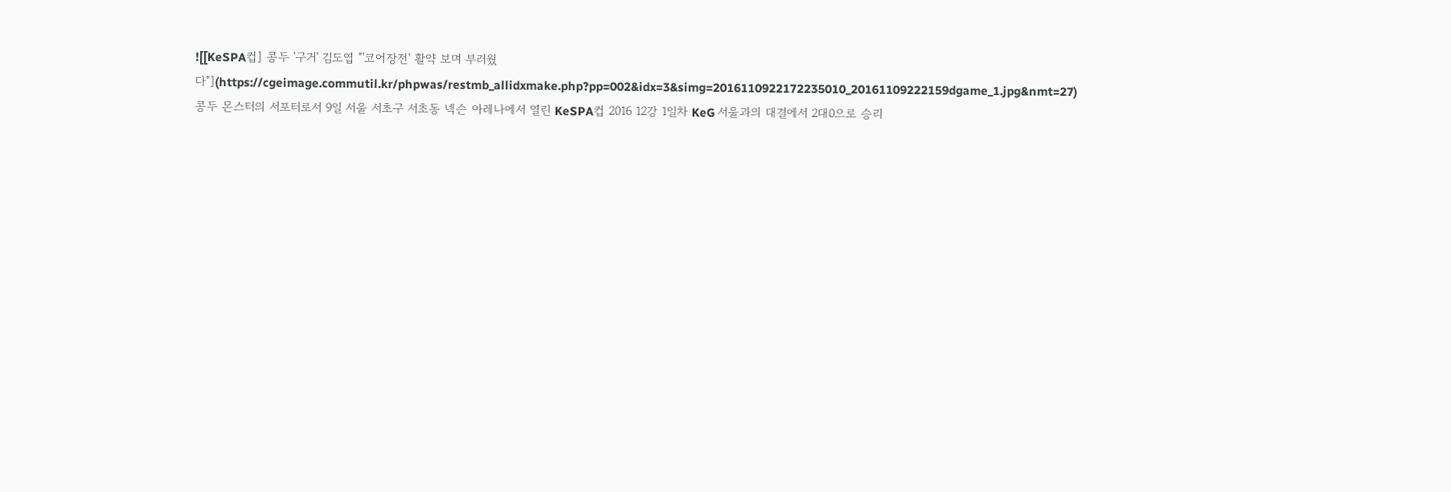![[KeSPA컵] 콩두 '구거' 김도엽 "'코어장전' 활약 보며 부러웠다"](https://cgeimage.commutil.kr/phpwas/restmb_allidxmake.php?pp=002&idx=3&simg=2016110922172235010_20161109222159dgame_1.jpg&nmt=27)
콩두 몬스터의 서포터로서 9일 서울 서초구 서초동 넥슨 아레나에서 열린 KeSPA컵 2016 12강 1일차 KeG 서울과의 대결에서 2대0으로 승리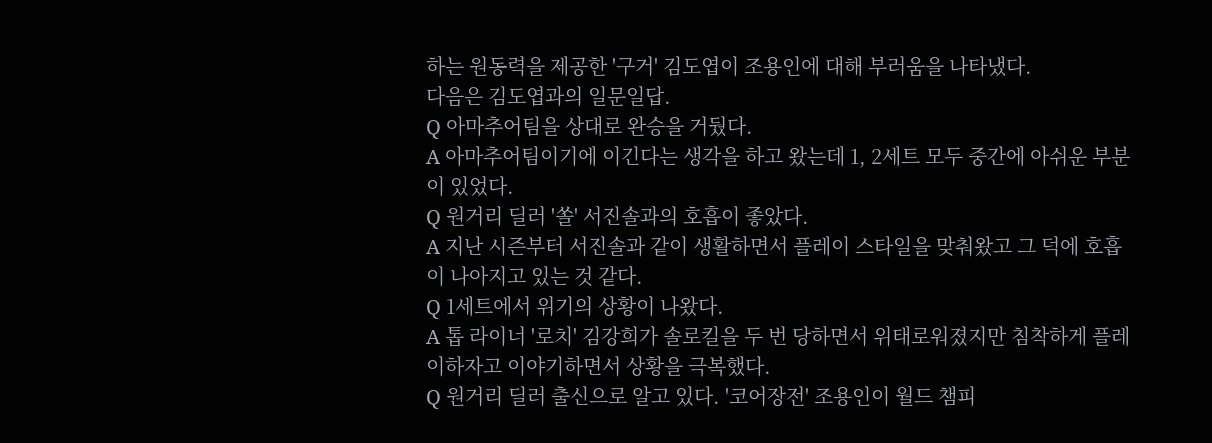하는 원동력을 제공한 '구거' 김도엽이 조용인에 대해 부러움을 나타냈다.
다음은 김도엽과의 일문일답.
Q 아마추어팀을 상대로 완승을 거뒀다.
A 아마추어팀이기에 이긴다는 생각을 하고 왔는데 1, 2세트 모두 중간에 아쉬운 부분이 있었다.
Q 원거리 딜러 '쏠' 서진솔과의 호흡이 좋았다.
A 지난 시즌부터 서진솔과 같이 생활하면서 플레이 스타일을 맞춰왔고 그 덕에 호흡이 나아지고 있는 것 같다.
Q 1세트에서 위기의 상황이 나왔다.
A 톱 라이너 '로치' 김강희가 솔로킬을 두 번 당하면서 위태로워졌지만 침착하게 플레이하자고 이야기하면서 상황을 극복했다.
Q 원거리 딜러 출신으로 알고 있다. '코어장전' 조용인이 월드 챔피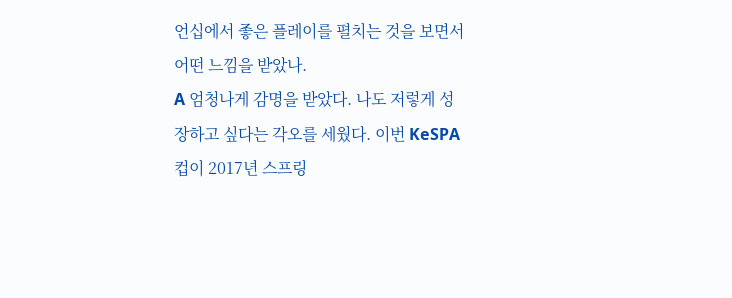언십에서 좋은 플레이를 펼치는 것을 보면서 어떤 느낌을 받았나.
A 엄청나게 감명을 받았다. 나도 저렇게 성장하고 싶다는 각오를 세웠다. 이번 KeSPA컵이 2017년 스프링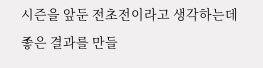시즌을 앞둔 전초전이라고 생각하는데 좋은 결과를 만들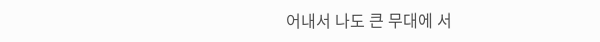어내서 나도 큰 무대에 서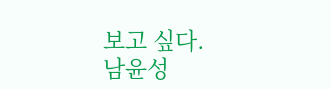보고 싶다.
남윤성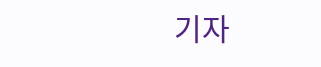기자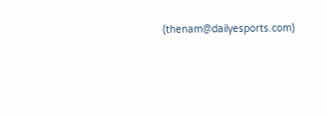(thenam@dailyesports.com)